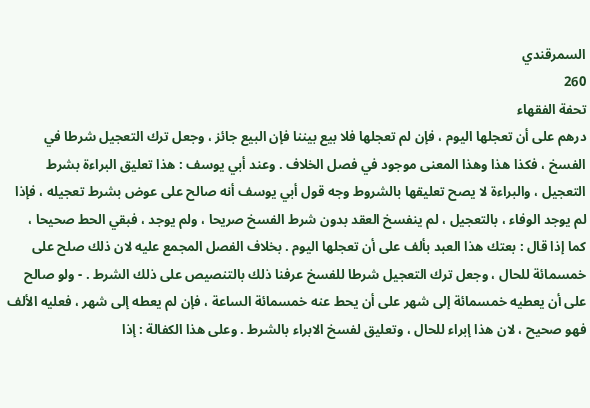السمرقندي
260
تحفة الفقهاء
درهم على أن تعجلها اليوم ، فإن لم تعجلها فلا بيع بيننا فإن البيع جائز ، وجعل ترك التعجيل شرطا في الفسخ ، فكذا هذا وهذا المعنى موجود في فصل الخلاف . وعند أبي يوسف : هذا تعليق البراءة بشرط التعجيل ، والبراءة لا يصح تعليقها بالشروط وجه قول أبي يوسف أنه صالح على عوض بشرط تعجيله ، فإذا لم يوجد الوفاء ، بالتعجيل ، لم ينفسخ العقد بدون شرط الفسخ صريحا ، ولم يوجد ، فبقي الحط صحيحا ، كما إذا قال : بعتك هذا العبد بألف على أن تعجلها اليوم . بخلاف الفصل المجمع عليه لان ذلك صلح على خمسمائة للحال ، وجعل ترك التعجيل شرطا للفسخ عرفنا ذلك بالتنصيص على ذلك الشرط . - ولو صالح على أن يعطيه خمسمائة إلى شهر على أن يحط عنه خمسمائة الساعة ، فإن لم يعطه إلى شهر ، فعليه الألف فهو صحيح ، لان هذا إبراء للحال ، وتعليق لفسخ الابراء بالشرط . وعلى هذا الكفالة : إذا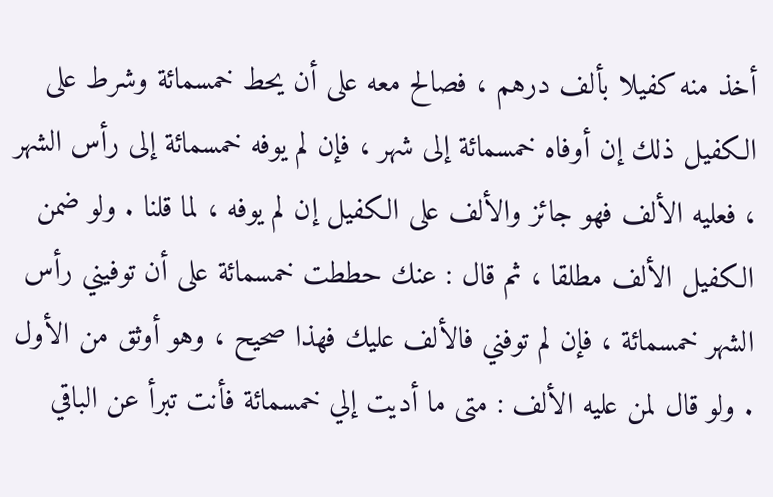أخذ منه كفيلا بألف درهم ، فصالح معه على أن يحط خمسمائة وشرط على الكفيل ذلك إن أوفاه خمسمائة إلى شهر ، فإن لم يوفه خمسمائة إلى رأس الشهر ، فعليه الألف فهو جائز والألف على الكفيل إن لم يوفه ، لما قلنا . ولو ضمن الكفيل الألف مطلقا ، ثم قال : عنك حططت خمسمائة على أن توفيني رأس الشهر خمسمائة ، فإن لم توفني فالألف عليك فهذا صحيح ، وهو أوثق من الأول . ولو قال لمن عليه الألف : متى ما أديت إلي خمسمائة فأنت تبرأ عن الباقي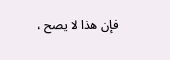فإن هذا لا يصح ،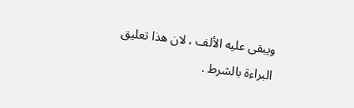ويبقى عليه الألف ، لان هذا تعليق البراءة بالشرط .